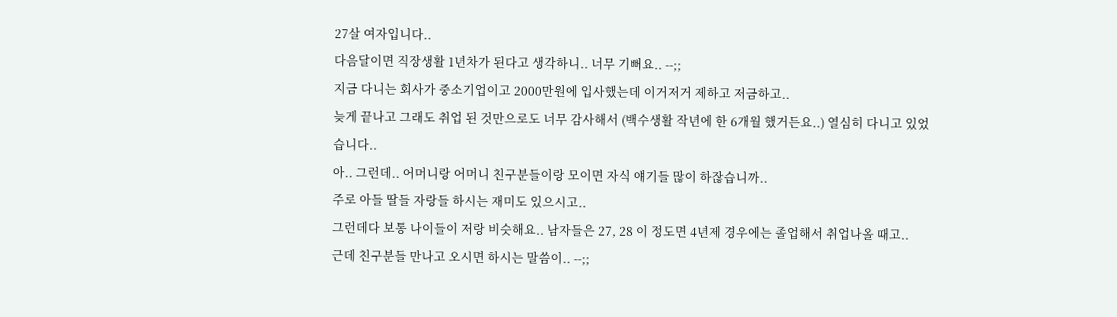27살 여자입니다..
다음달이면 직장생활 1년차가 된다고 생각하니.. 너무 기뻐요.. --;;
지금 다니는 회사가 중소기업이고 2000만원에 입사했는데 이거저거 제하고 저금하고..
늦게 끝나고 그래도 취업 된 것만으로도 너무 감사해서 (백수생활 작년에 한 6개월 했거든요..) 열심히 다니고 있었습니다..
아.. 그런데.. 어머니랑 어머니 친구분들이랑 모이면 자식 얘기들 많이 하잖습니까..
주로 아들 딸들 자랑들 하시는 재미도 있으시고..
그런데다 보통 나이들이 저랑 비슷해요.. 남자들은 27, 28 이 정도면 4년제 경우에는 졸업해서 취업나올 때고..
근데 친구분들 만나고 오시면 하시는 말씀이.. --;;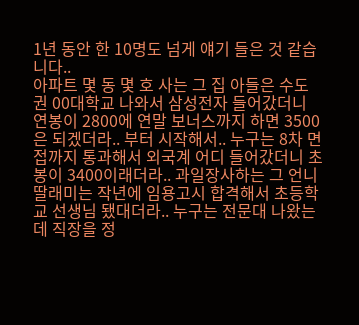1년 동안 한 10명도 넘게 얘기 들은 것 같습니다..
아파트 몇 동 몇 호 사는 그 집 아들은 수도권 00대학교 나와서 삼성전자 들어갔더니 연봉이 2800에 연말 보너스까지 하면 3500은 되겠더라.. 부터 시작해서.. 누구는 8차 면접까지 통과해서 외국계 어디 들어갔더니 초봉이 3400이래더라.. 과일장사하는 그 언니 딸래미는 작년에 임용고시 합격해서 초등학교 선생님 됐대더라.. 누구는 전문대 나왔는데 직장을 정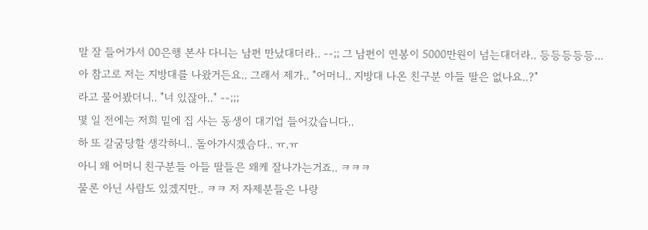말 잘 들어가서 00은행 본사 다니는 남편 만났대더라.. --;; 그 남편이 연봉이 5000만원이 넘는대더라.. 등등등등등...
아 참고로 저는 지방대를 나왔거든요.. 그래서 제가.. "어머니.. 지방대 나온 친구분 아들 딸은 없나요..?"
라고 물어봤더니.. "너 있잖아.." --;;;
몇 일 전에는 저희 밑에 집 사는 동생이 대기업 들어갔습니다..
하 또 갈굼당할 생각하니.. 돌아가시겠슴다.. ㅠ.ㅠ
아니 왜 어머니 친구분들 아들 딸들은 왜케 잘나가는거죠.. ㅋㅋㅋ
물론 아닌 사람도 있겠지만.. ㅋㅋ 저 자제분들은 나랑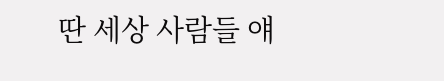딴 세상 사람들 얘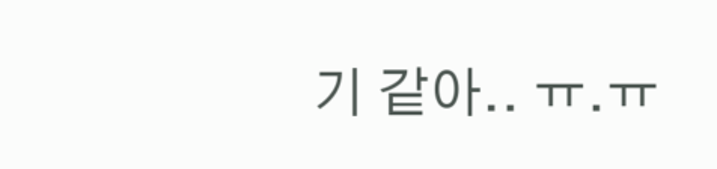기 같아.. ㅠ.ㅠ